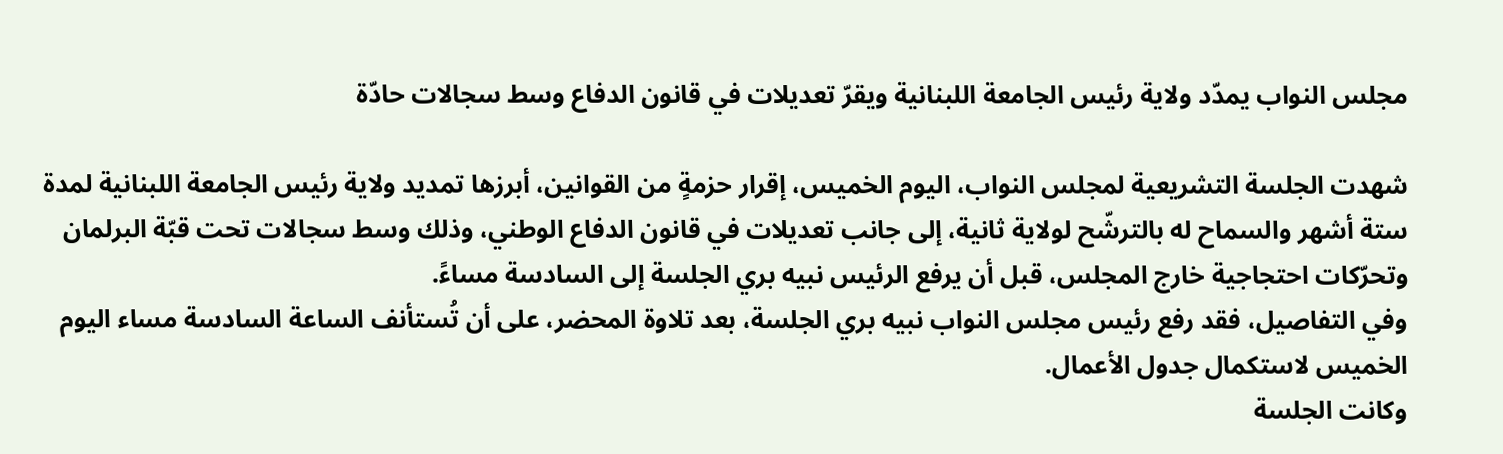مجلس النواب يمدّد ولاية رئيس الجامعة اللبنانية ويقرّ تعديلات في قانون الدفاع وسط سجالات حادّة

شهدت الجلسة التشريعية لمجلس النواب، اليوم الخميس، إقرار حزمةٍ من القوانين، أبرزها تمديد ولاية رئيس الجامعة اللبنانية لمدة ستة أشهر والسماح له بالترشّح لولاية ثانية، إلى جانب تعديلات في قانون الدفاع الوطني، وذلك وسط سجالات تحت قبّة البرلمان وتحرّكات احتجاجية خارج المجلس، قبل أن يرفع الرئيس نبيه بري الجلسة إلى السادسة مساءً.
وفي التفاصيل، فقد رفع رئيس مجلس النواب نبيه بري الجلسة، بعد تلاوة المحضر، على أن تُستأنف الساعة السادسة مساء اليوم الخميس لاستكمال جدول الأعمال.
وكانت الجلسة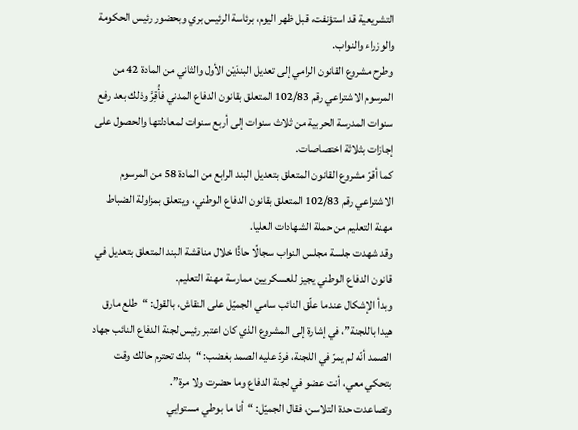التشريعية قد استؤنفت، قبل ظهر اليوم، برئاسة الرئيس بري وبحضور رئيس الحكومة والوزراء والنواب.
وطرح مشروع القانون الرامي إلى تعديل البندَيْن الأول والثاني من المادة 42 من المرسوم الاشتراعي رقم 102/83 المتعلق بقانون الدفاع المدني فأُقِرَّ وذلك بعد رفع سنوات المدرسة الحربية من ثلاث سنوات إلى أربع سنوات لمعادلتها والحصول على إجازات بثلاثة اختصاصات.
كما أقرّ مشروع القانون المتعلق بتعديل البند الرابع من المادة 58 من المرسوم الاشتراعي رقم 102/83 المتعلق بقانون الدفاع الوطني، ويتعلق بمزاولة الضباط مهنة التعليم من حملة الشهادات العليا.
وقد شهدت جلسة مجلس النواب سجالًا حادًّا خلال مناقشة البند المتعلق بتعديل في قانون الدفاع الوطني يجيز للعسكريين ممارسة مهنة التعليم.
وبدأ الإشكال عندما علّق النائب سامي الجميّل على النقاش، بالقول: “طلع مارق هيدا باللجنة”، في إشارة إلى المشروع الذي كان اعتبر رئيس لجنة الدفاع النائب جهاد الصمد أنّه لم يمرّ في اللجنة، فردّ عليه الصمد بغضب: “بدك تحترم حالك وقت بتحكي معي، أنت عضو في لجنة الدفاع وما حضرت ولا مرة”.
وتصاعدت حدة التلاسن، فقال الجميّل: “أنا ما بوطي مستوايي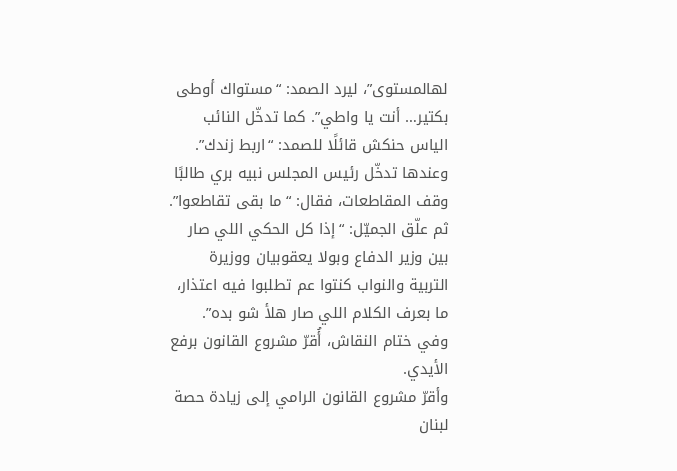لهالمستوى”، ليرد الصمد: “مستواك أوطى بكتير… أنت يا واطي”. كما تدخّل النائب الياس حنكش قائلًا للصمد: “اربط زندك”.
وعندها تدخّل رئيس المجلس نبيه بري طالبًا وقف المقاطعات، فقال: “ما بقى تقاطعوا”.
ثم علّق الجميّل: “إذا كل الحكي اللي صار بين وزير الدفاع وبولا يعقوبيان ووزيرة التربية والنواب كنتوا عم تطلبوا فيه اعتذار، ما بعرف الكلام اللي صار هلأ شو بده”.
وفي ختام النقاش، أُقرّ مشروع القانون برفع الأيدي.
وأقرّ مشروع القانون الرامي إلى زيادة حصة لبنان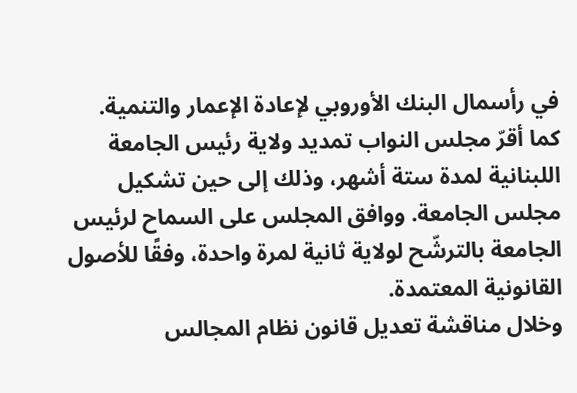في رأسمال البنك الأوروبي لإعادة الإعمار والتنمية.
كما أقرّ مجلس النواب تمديد ولاية رئيس الجامعة اللبنانية لمدة ستة أشهر، وذلك إلى حين تشكيل مجلس الجامعة. ووافق المجلس على السماح لرئيس الجامعة بالترشّح لولاية ثانية لمرة واحدة، وفقًا للأصول القانونية المعتمدة.
وخلال مناقشة تعديل قانون نظام المجالس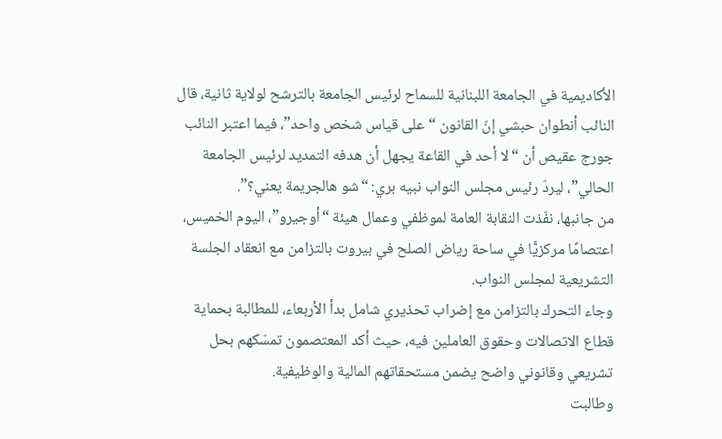الأكاديمية في الجامعة اللبنانية للسماح لرئيس الجامعة بالترشح لولاية ثانية، قال النائب أنطوان حبشي إنّ القانون “على قياس شخص واحد”، فيما اعتبر النائب جورج عقيص أن “لا أحد في القاعة يجهل أن هدفه التمديد لرئيس الجامعة الحالي”، ليردّ رئيس مجلس النواب نبيه بري: “شو هالجريمة يعني؟”.
من جانبها، نفّذت النقابة العامة لموظفي وعمال هيئة “أوجيرو”، اليوم الخميس، اعتصامًا مركزيًّا في ساحة رياض الصلح في بيروت بالتزامن مع انعقاد الجلسة التشريعية لمجلس النواب.
وجاء التحرك بالتزامن مع إضراب تحذيري شامل بدأ الأربعاء، للمطالبة بحماية قطاع الاتصالات وحقوق العاملين فيه، حيث أكد المعتصمون تمسّكهم بحل تشريعي وقانوني واضح يضمن مستحقاتهم المالية والوظيفية.
وطالبت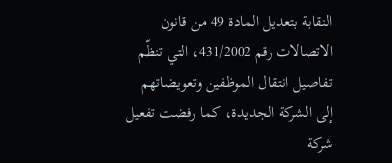النقابة بتعديل المادة 49 من قانون الاتصالات رقم 431/2002، التي تنظّم تفاصيل انتقال الموظفين وتعويضاتهم إلى الشركة الجديدة، كما رفضت تفعيل شركة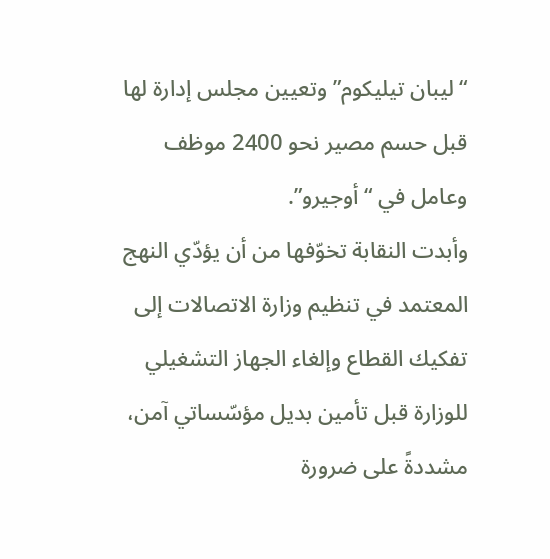“ليبان تيليكوم” وتعيين مجلس إدارة لها قبل حسم مصير نحو 2400 موظف وعامل في “أوجيرو”.
وأبدت النقابة تخوّفها من أن يؤدّي النهج المعتمد في تنظيم وزارة الاتصالات إلى تفكيك القطاع وإلغاء الجهاز التشغيلي للوزارة قبل تأمين بديل مؤسّساتي آمن، مشددةً على ضرورة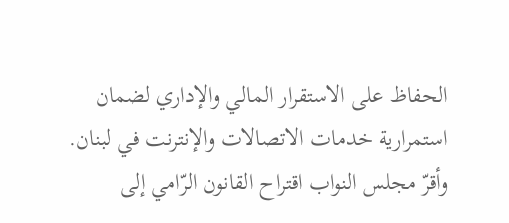الحفاظ على الاستقرار المالي والإداري لضمان استمرارية خدمات الاتصالات والإنترنت في لبنان.
وأقرّ مجلس النواب اقتراح القانون الرّامي إلى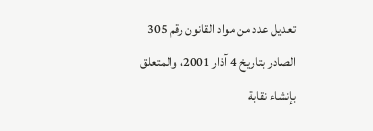تعديل عدد من مواد القانون رقم 305 الصادر بتاريخ 4 آذار 2001، والمتعلق بإنشاء نقابة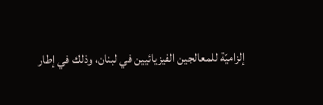إلزاميّة للمعالجين الفيزيائيين في لبنان، وذلك في إطار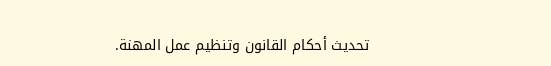تحديث أحكام القانون وتنظيم عمل المهنة.